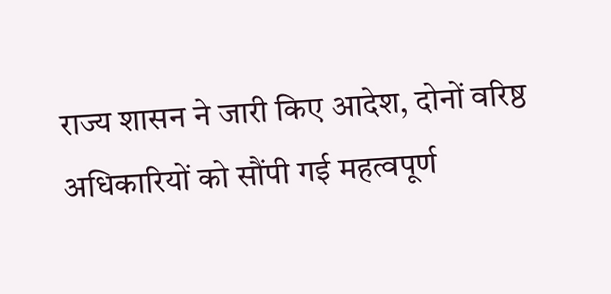राज्य शासन ने जारी किए आदेश, दोनों वरिष्ठ अधिकारियों को सौंपी गई महत्वपूर्ण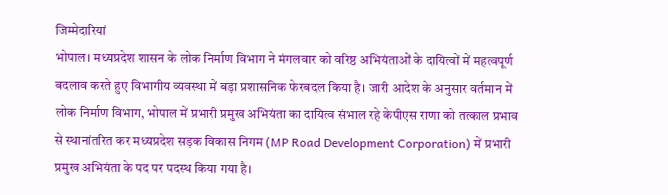जिम्मेदारियां
भोपाल। मध्यप्रदेश शासन के लोक निर्माण विभाग ने मंगलवार को वरिष्ठ अभियंताओं के दायित्वों में महत्वपूर्ण बदलाव करते हुए विभागीय व्यवस्था में बड़ा प्रशासनिक फेरबदल किया है। जारी आदेश के अनुसार वर्तमान में लोक निर्माण विभाग, भोपाल में प्रभारी प्रमुख अभियंता का दायित्व संभाल रहे केपीएस राणा को तत्काल प्रभाव से स्थानांतरित कर मध्यप्रदेश सड़क विकास निगम (MP Road Development Corporation) में प्रभारी प्रमुख अभियंता के पद पर पदस्थ किया गया है।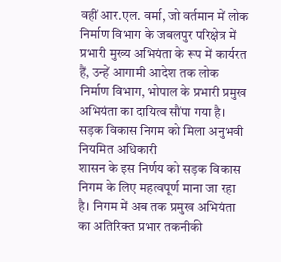वहीं आर.एल. वर्मा, जो वर्तमान में लोक निर्माण विभाग के जबलपुर परिक्षेत्र में प्रभारी मुख्य अभियंता के रूप में कार्यरत हैं, उन्हें आगामी आदेश तक लोक निर्माण विभाग, भोपाल के प्रभारी प्रमुख अभियंता का दायित्व सौंपा गया है।
सड़क विकास निगम को मिला अनुभवी नियमित अधिकारी
शासन के इस निर्णय को सड़क विकास निगम के लिए महत्वपूर्ण माना जा रहा है। निगम में अब तक प्रमुख अभियंता का अतिरिक्त प्रभार तकनीकी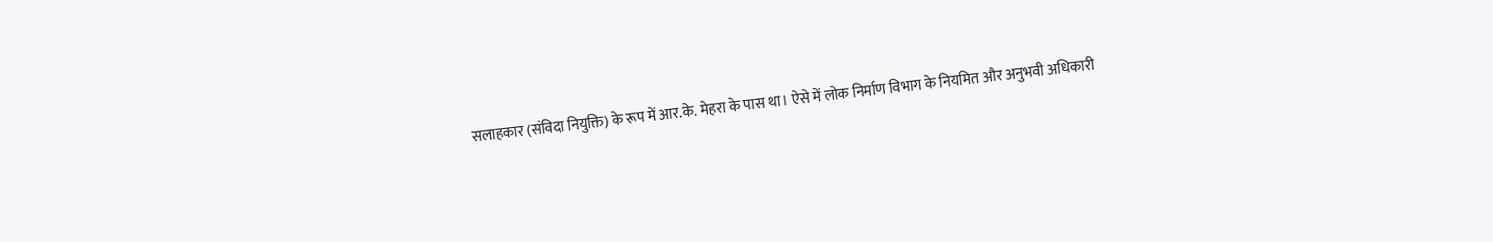सलाहकार (संविदा नियुक्ति) के रूप में आर.के. मेहरा के पास था। ऐसे में लोक निर्माण विभाग के नियमित और अनुभवी अधिकारी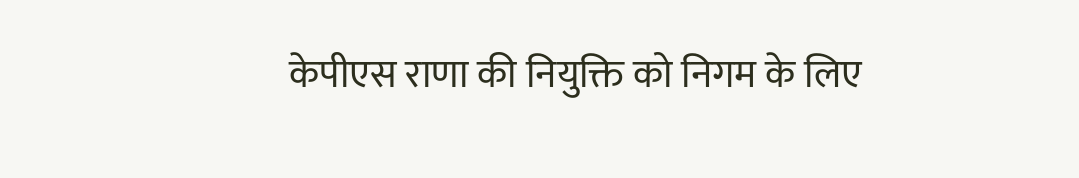केपीएस राणा की नियुक्ति को निगम के लिए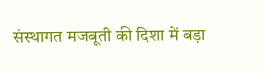संस्थागत मजबूती की दिशा में बड़ा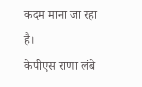कदम माना जा रहा है।
केपीएस राणा लंबे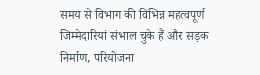समय से विभाग की विभिन्न महत्वपूर्ण जिम्मेदारियां संभाल चुके हैं और सड़क निर्माण, परियोजना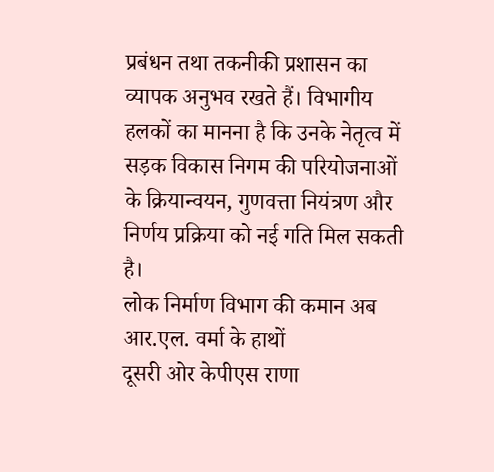प्रबंधन तथा तकनीकी प्रशासन का व्यापक अनुभव रखते हैं। विभागीय हलकों का मानना है कि उनके नेतृत्व में सड़क विकास निगम की परियोजनाओं के क्रियान्वयन, गुणवत्ता नियंत्रण और निर्णय प्रक्रिया को नई गति मिल सकती है।
लोक निर्माण विभाग की कमान अब आर.एल. वर्मा के हाथों
दूसरी ओर केपीएस राणा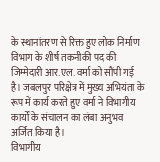के स्थानांतरण से रिक्त हुए लोक निर्माण विभाग के शीर्ष तकनीकी पद की जिम्मेदारी आर.एल. वर्मा को सौंपी गई है। जबलपुर परिक्षेत्र में मुख्य अभियंता के रूप में कार्य करते हुए वर्मा ने विभागीय कार्यों के संचालन का लंबा अनुभव अर्जित किया है।
विभागीय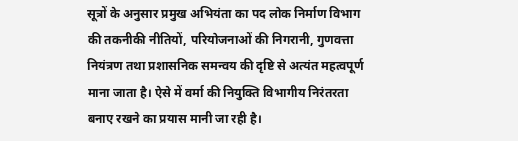सूत्रों के अनुसार प्रमुख अभियंता का पद लोक निर्माण विभाग की तकनीकी नीतियों, परियोजनाओं की निगरानी, गुणवत्ता नियंत्रण तथा प्रशासनिक समन्वय की दृष्टि से अत्यंत महत्वपूर्ण माना जाता है। ऐसे में वर्मा की नियुक्ति विभागीय निरंतरता बनाए रखने का प्रयास मानी जा रही है।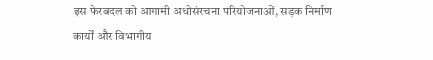इस फेरबदल को आगामी अधोसंरचना परियोजनाओं, सड़क निर्माण कार्यों और विभागीय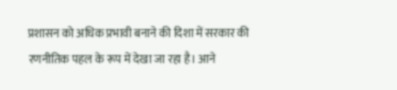प्रशासन को अधिक प्रभावी बनाने की दिशा में सरकार की रणनीतिक पहल के रूप में देखा जा रहा है। आने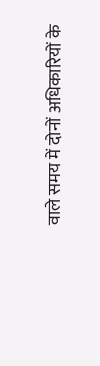वाले समय में दोनों अधिकारियों के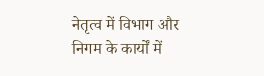नेतृत्व में विभाग और निगम के कार्यों में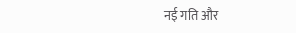नई गति और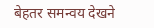बेहतर समन्वय देखने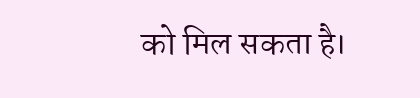को मिल सकता है।